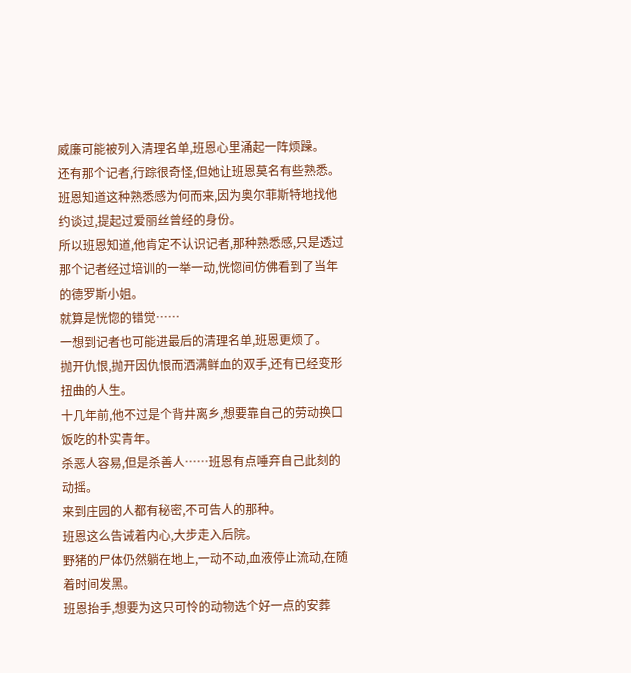威廉可能被列入清理名单,班恩心里涌起一阵烦躁。
还有那个记者,行踪很奇怪,但她让班恩莫名有些熟悉。
班恩知道这种熟悉感为何而来,因为奥尔菲斯特地找他约谈过,提起过爱丽丝曾经的身份。
所以班恩知道,他肯定不认识记者,那种熟悉感,只是透过那个记者经过培训的一举一动,恍惚间仿佛看到了当年的德罗斯小姐。
就算是恍惚的错觉……
一想到记者也可能进最后的清理名单,班恩更烦了。
抛开仇恨,抛开因仇恨而洒满鲜血的双手,还有已经变形扭曲的人生。
十几年前,他不过是个背井离乡,想要靠自己的劳动换口饭吃的朴实青年。
杀恶人容易,但是杀善人……班恩有点唾弃自己此刻的动摇。
来到庄园的人都有秘密,不可告人的那种。
班恩这么告诫着内心,大步走入后院。
野猪的尸体仍然躺在地上,一动不动,血液停止流动,在随着时间发黑。
班恩抬手,想要为这只可怜的动物选个好一点的安葬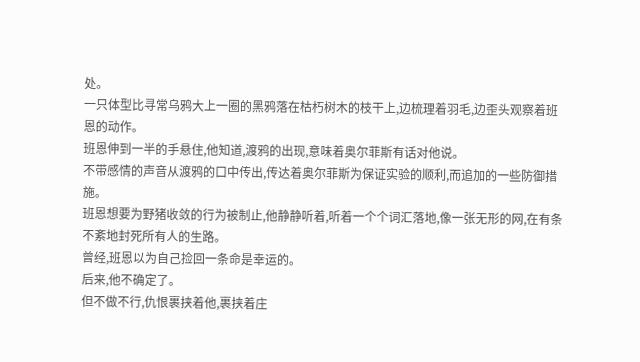处。
一只体型比寻常乌鸦大上一圈的黑鸦落在枯朽树木的枝干上,边梳理着羽毛,边歪头观察着班恩的动作。
班恩伸到一半的手悬住,他知道,渡鸦的出现,意味着奥尔菲斯有话对他说。
不带感情的声音从渡鸦的口中传出,传达着奥尔菲斯为保证实验的顺利,而追加的一些防御措施。
班恩想要为野猪收敛的行为被制止,他静静听着,听着一个个词汇落地,像一张无形的网,在有条不紊地封死所有人的生路。
曾经,班恩以为自己捡回一条命是幸运的。
后来,他不确定了。
但不做不行,仇恨裹挟着他,裹挟着庄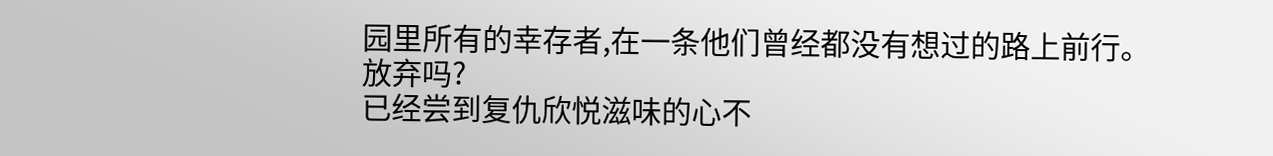园里所有的幸存者,在一条他们曾经都没有想过的路上前行。
放弃吗?
已经尝到复仇欣悦滋味的心不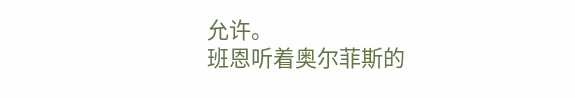允许。
班恩听着奥尔菲斯的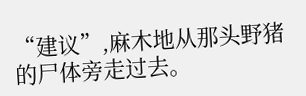“建议”,麻木地从那头野猪的尸体旁走过去。